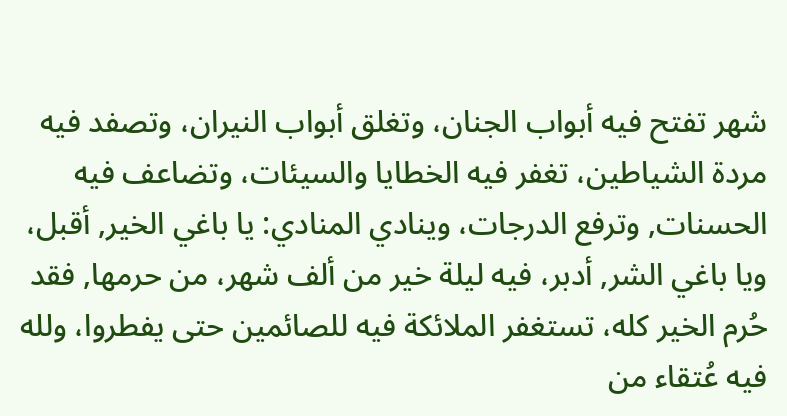شهر تفتح فيه أبواب الجنان، وتغلق أبواب النيران، وتصفد فيه مردة الشياطين، تغفر فيه الخطايا والسيئات، وتضاعف فيه الحسنات, وترفع الدرجات، وينادي المنادي: يا باغي الخير, أقبل، ويا باغي الشر, أدبر، فيه ليلة خير من ألف شهر، من حرمها, فقد حُرم الخير كله، تستغفر الملائكة فيه للصائمين حتى يفطروا، ولله فيه عُتقاء من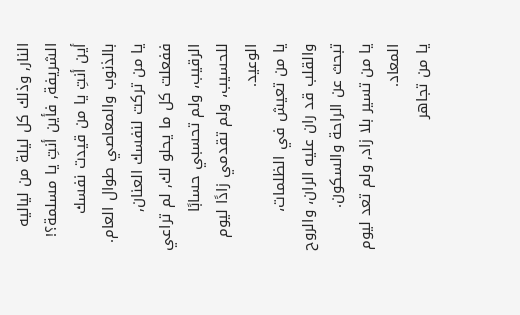النار, وذلك كل ليلة من لياليه الشريفة, فأين أنتِ يا مسلمة؟!
أين أنتِ يا من قيدت نفسك بالذنوب والمعاصي طوال العام.
يا من تركت لنفسك العنان, ففعلت كل ما يحلو لك, لم تراعي الرقيب، ولم تحسبي حسابًا للحسيب، ولم تقدمي زادًا ليوم الوعيد.
يا من تعيش في الظلمات، والقلب قد ران عليه الران، والروح تبحث عن الراحة والسكون.
يا من تسير بلا زاد, ولم تعد ليوم المعاد.
يا من تجاهر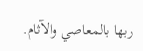ربها بالمعاصي والآثام.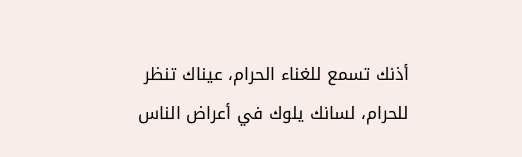أذنك تسمع للغناء الحرام، عيناك تنظر للحرام، لسانك يلوك في أعراض الناس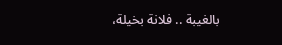بالغيبة .. فلانة بخيلة،